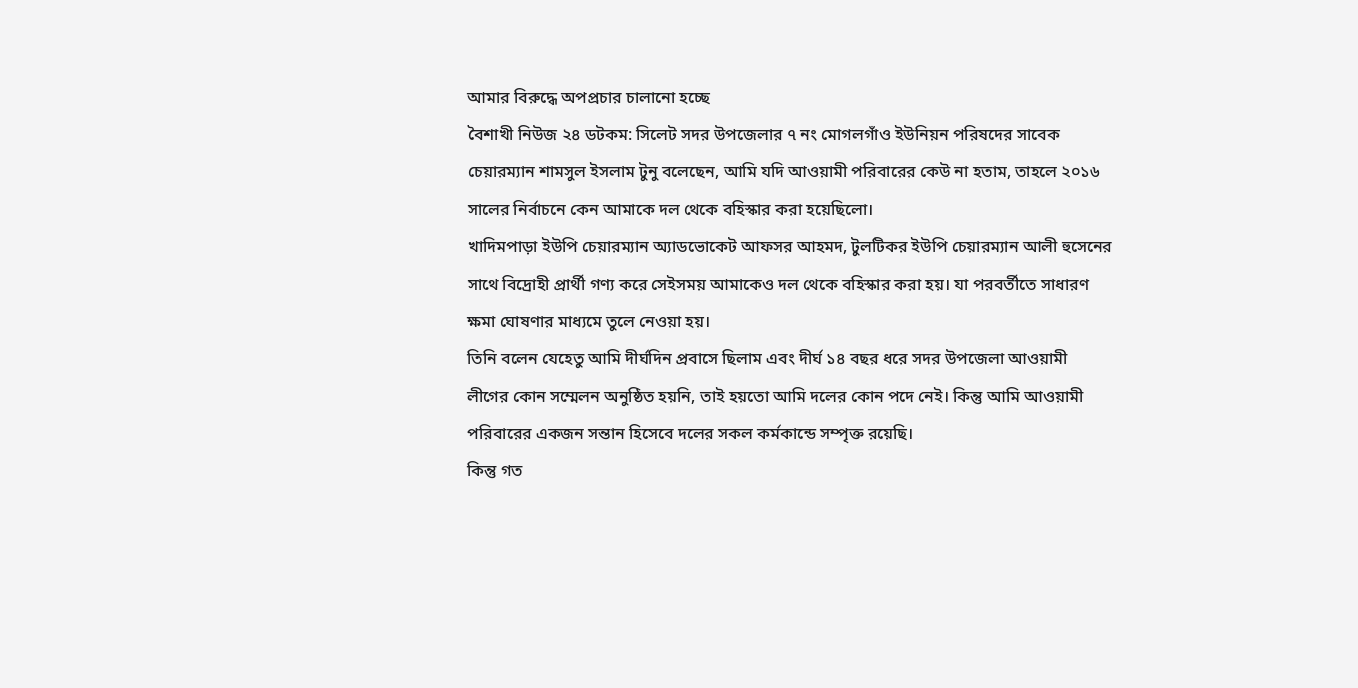আমার বিরুদ্ধে অপপ্রচার চালানো হচ্ছে
বৈশাখী নিউজ ২৪ ডটকম: সিলেট সদর উপজেলার ৭ নং মোগলগাঁও ইউনিয়ন পরিষদের সাবেক চেয়ারম্যান শামসুল ইসলাম টুনু বলেছেন, আমি যদি আওয়ামী পরিবারের কেউ না হতাম, তাহলে ২০১৬ সালের নির্বাচনে কেন আমাকে দল থেকে বহিস্কার করা হয়েছিলো।
খাদিমপাড়া ইউপি চেয়ারম্যান অ্যাডভোকেট আফসর আহমদ, টুলটিকর ইউপি চেয়ারম্যান আলী হুসেনের সাথে বিদ্রোহী প্রার্থী গণ্য করে সেইসময় আমাকেও দল থেকে বহিস্কার করা হয়। যা পরবর্তীতে সাধারণ ক্ষমা ঘোষণার মাধ্যমে তুলে নেওয়া হয়।
তিনি বলেন যেহেতু আমি দীর্ঘদিন প্রবাসে ছিলাম এবং দীর্ঘ ১৪ বছর ধরে সদর উপজেলা আওয়ামী লীগের কোন সম্মেলন অনুষ্ঠিত হয়নি, তাই হয়তো আমি দলের কোন পদে নেই। কিন্তু আমি আওয়ামী পরিবারের একজন সন্তান হিসেবে দলের সকল কর্মকান্ডে সম্পৃক্ত রয়েছি।
কিন্তু গত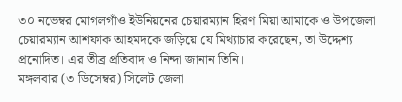৩০ নভেম্বর মোগলগাঁও ইউনিয়নের চেয়ারম্যান হিরণ মিয়া আমাকে ও উপজেলা চেয়ারম্যান আশফাক আহমদকে জড়িয়ে যে মিথ্যাচার করেছেন, তা উদ্দেশ্য প্রনোদিত। এর তীব্র প্রতিবাদ ও নিন্দা জানান তিনি।
মঙ্গলবার (৩ ডিসেম্বর) সিলেট জেলা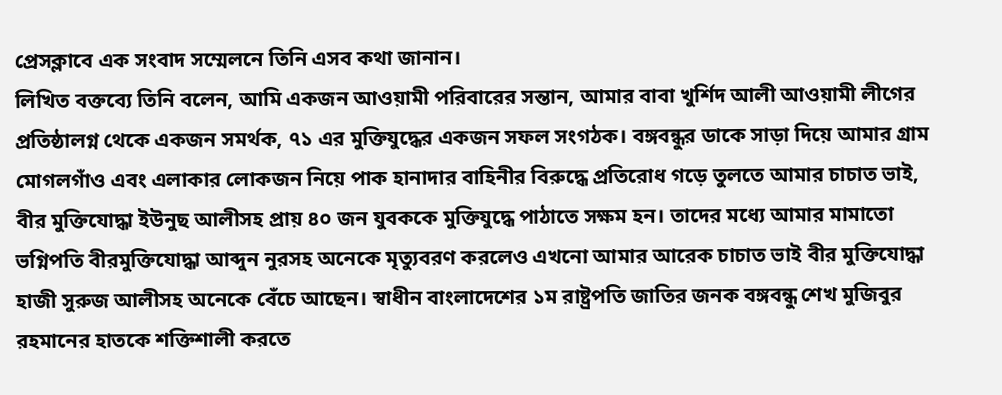প্রেসক্লাবে এক সংবাদ সম্মেলনে তিনি এসব কথা জানান।
লিখিত বক্তব্যে তিনি বলেন, আমি একজন আওয়ামী পরিবারের সন্তান, আমার বাবা খুর্শিদ আলী আওয়ামী লীগের প্রতিষ্ঠালগ্ন থেকে একজন সমর্থক, ৭১ এর মুক্তিযুদ্ধের একজন সফল সংগঠক। বঙ্গবন্ধুর ডাকে সাড়া দিয়ে আমার গ্রাম মোগলগাঁও এবং এলাকার লোকজন নিয়ে পাক হানাদার বাহিনীর বিরুদ্ধে প্রতিরোধ গড়ে তুলতে আমার চাচাত ভাই, বীর মুক্তিযোদ্ধা ইউনুছ আলীসহ প্রায় ৪০ জন যুবককে মুক্তিযুদ্ধে পাঠাতে সক্ষম হন। তাদের মধ্যে আমার মামাতো ভগ্নিপতি বীরমুক্তিযোদ্ধা আব্দুন নুরসহ অনেকে মৃত্যুবরণ করলেও এখনো আমার আরেক চাচাত ভাই বীর মুক্তিযোদ্ধা হাজী সুরুজ আলীসহ অনেকে বেঁচে আছেন। স্বাধীন বাংলাদেশের ১ম রাষ্ট্রপতি জাতির জনক বঙ্গবন্ধু শেখ মুজিবুর রহমানের হাতকে শক্তিশালী করতে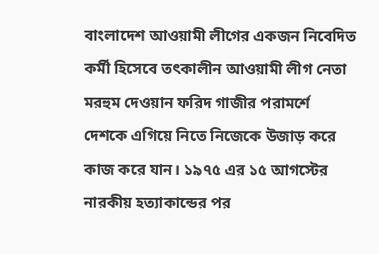বাংলাদেশ আওয়ামী লীগের একজন নিবেদিত কর্মী হিসেবে তৎকালীন আওয়ামী লীগ নেতা মরহুম দেওয়ান ফরিদ গাজীর পরামর্শে দেশকে এগিয়ে নিতে নিজেকে উজাড় করে কাজ করে যান। ১৯৭৫ এর ১৫ আগস্টের নারকীয় হত্যাকান্ডের পর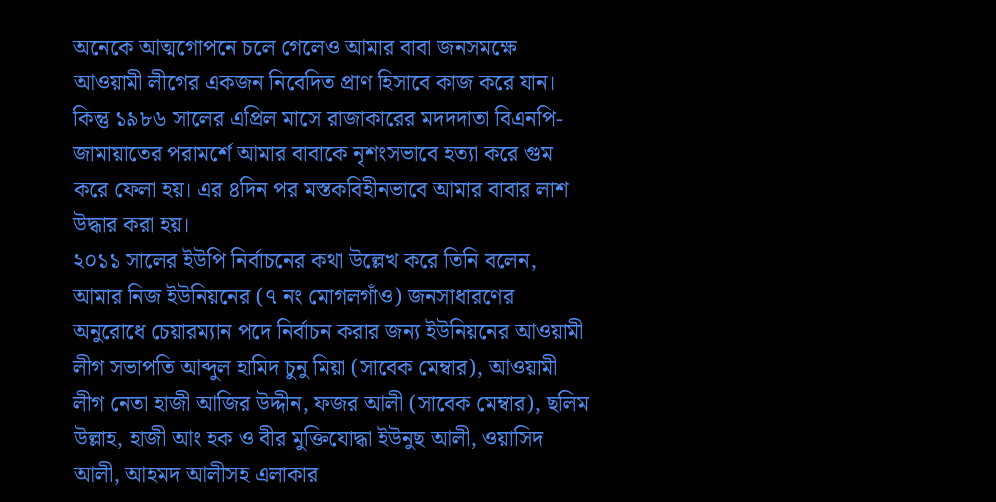অনেকে আত্মগোপনে চলে গেলেও আমার বাবা জনসমক্ষে আওয়ামী লীগের একজন নিবেদিত প্রাণ হিসাবে কাজ করে যান। কিন্তু ১৯৮৬ সালের এপ্রিল মাসে রাজাকারের মদদদাতা বিএনপি-জামায়াতের পরামর্শে আমার বাবাকে নৃশংসভাবে হত্যা করে গুম করে ফেলা হয়। এর ৪দিন পর মস্তকবিহীনভাবে আমার বাবার লাশ উদ্ধার করা হয়।
২০১১ সালের ইউপি নির্বাচনের কথা উল্লেখ করে তিনি বলেন, আমার নিজ ইউনিয়নের (৭ নং মোগলগাঁও) জনসাধারণের অনুরোধে চেয়ারম্যান পদে নির্বাচন করার জন্য ইউনিয়নের আওয়ামী লীগ সভাপতি আব্দুল হামিদ চুনু মিয়া (সাবেক মেম্বার), আওয়ামী লীগ নেতা হাজী আজির উদ্দীন, ফজর আলী (সাবেক মেম্বার), ছলিম উল্লাহ, হাজী আং হক ও বীর মুক্তিযোদ্ধা ইউনুছ আলী, ওয়াসিদ আলী, আহমদ আলীসহ এলাকার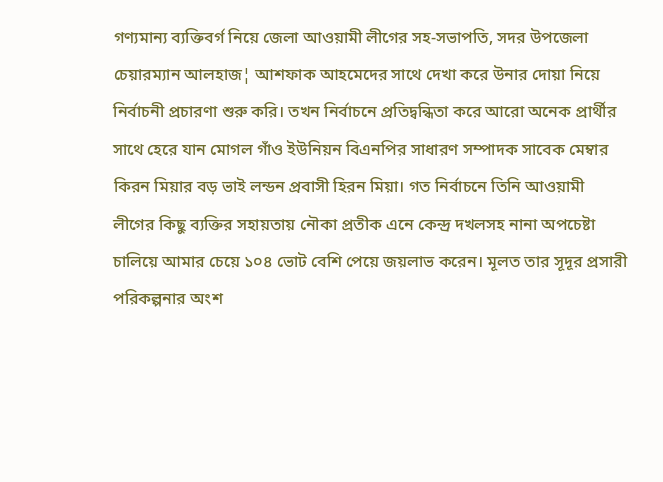গণ্যমান্য ব্যক্তিবর্গ নিয়ে জেলা আওয়ামী লীগের সহ-সভাপতি, সদর উপজেলা চেয়ারম্যান আলহাজ¦ আশফাক আহমেদের সাথে দেখা করে উনার দোয়া নিয়ে নির্বাচনী প্রচারণা শুরু করি। তখন নির্বাচনে প্রতিদ্বন্ধিতা করে আরো অনেক প্রার্থীর সাথে হেরে যান মোগল গাঁও ইউনিয়ন বিএনপির সাধারণ সম্পাদক সাবেক মেম্বার কিরন মিয়ার বড় ভাই লন্ডন প্রবাসী হিরন মিয়া। গত নির্বাচনে তিনি আওয়ামী লীগের কিছু ব্যক্তির সহায়তায় নৌকা প্রতীক এনে কেন্দ্র দখলসহ নানা অপচেষ্টা চালিয়ে আমার চেয়ে ১০৪ ভোট বেশি পেয়ে জয়লাভ করেন। মূলত তার সূদূর প্রসারী পরিকল্পনার অংশ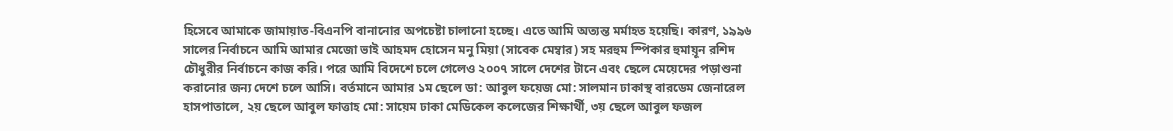হিসেবে আমাকে জামায়াত-বিএনপি বানানোর অপচেষ্টা চালানো হচ্ছে। এতে আমি অত্যন্ত মর্মাহত হয়েছি। কারণ, ১৯৯৬ সালের নির্বাচনে আমি আমার মেজো ভাই আহমদ হোসেন মনু মিয়া (সাবেক মেম্বার) সহ মরহুম স্পিকার হুমায়ূন রশিদ চৌধুরীর নির্বাচনে কাজ করি। পরে আমি বিদেশে চলে গেলেও ২০০৭ সালে দেশের টানে এবং ছেলে মেয়েদের পড়াশুনা করানোর জন্য দেশে চলে আসি। বর্তমানে আমার ১ম ছেলে ডা: আবুল ফয়েজ মো: সালমান ঢাকাস্থ বারডেম জেনারেল হাসপাতালে, ২য় ছেলে আবুল ফাত্তাহ মো: সায়েম ঢাকা মেডিকেল কলেজের শিক্ষার্থী, ৩য় ছেলে আবুল ফজল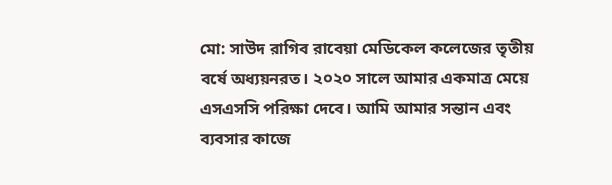মো: সাউদ রাগিব রাবেয়া মেডিকেল কলেজের তৃতীয় বর্ষে অধ্যয়নরত। ২০২০ সালে আমার একমাত্র মেয়ে এসএসসি পরিক্ষা দেবে। আমি আমার সন্তান এবং ব্যবসার কাজে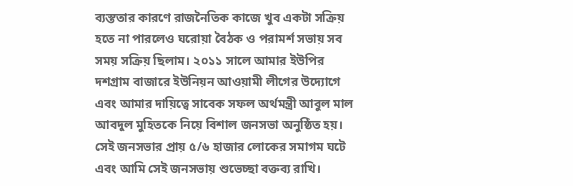ব্যস্ততার কারণে রাজনৈতিক কাজে খুব একটা সক্রিয় হতে না পারলেও ঘরোয়া বৈঠক ও পরামর্শ সভায় সব সময় সক্রিয় ছিলাম। ২০১১ সালে আমার ইউপির দশগ্রাম বাজারে ইউনিয়ন আওয়ামী লীগের উদ্যোগে এবং আমার দায়িত্বে সাবেক সফল অর্থমন্ত্রী আবুল মাল আবদুল মুহিতকে নিয়ে বিশাল জনসভা অনুষ্ঠিত হয়। সেই জনসভার প্রায় ৫/৬ হাজার লোকের সমাগম ঘটে এবং আমি সেই জনসভায় শুভেচ্ছা বক্তব্য রাখি।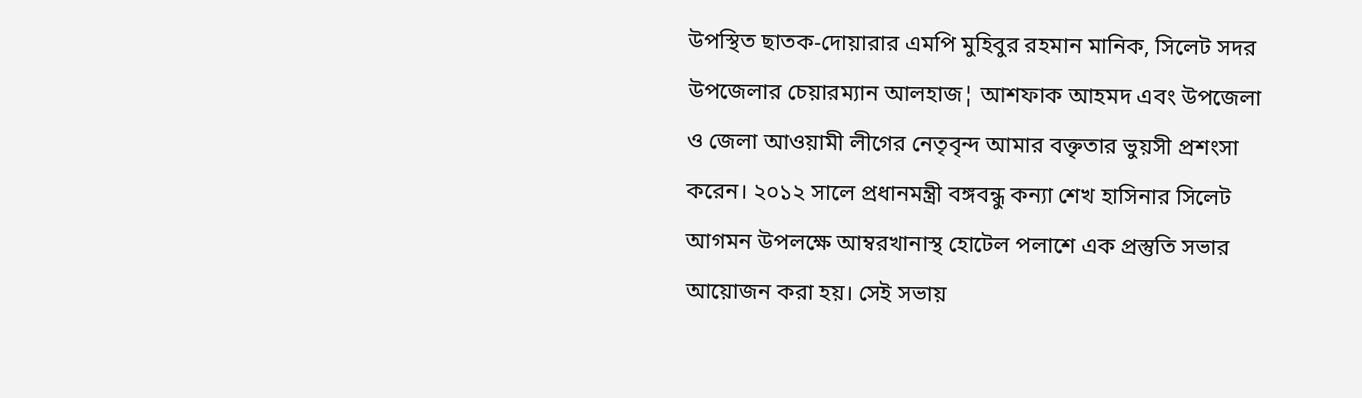উপস্থিত ছাতক-দোয়ারার এমপি মুহিবুর রহমান মানিক, সিলেট সদর উপজেলার চেয়ারম্যান আলহাজ¦ আশফাক আহমদ এবং উপজেলা ও জেলা আওয়ামী লীগের নেতৃবৃন্দ আমার বক্তৃতার ভুয়সী প্রশংসা করেন। ২০১২ সালে প্রধানমন্ত্রী বঙ্গবন্ধু কন্যা শেখ হাসিনার সিলেট আগমন উপলক্ষে আম্বরখানাস্থ হোটেল পলাশে এক প্রস্তুতি সভার আয়োজন করা হয়। সেই সভায়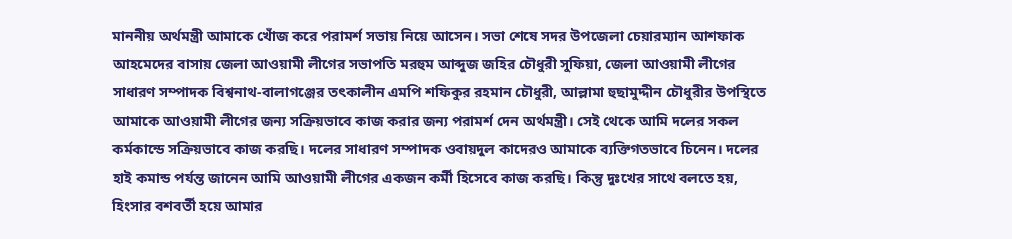মাননীয় অর্থমন্ত্রী আমাকে খোঁজ করে পরামর্শ সভায় নিয়ে আসেন। সভা শেষে সদর উপজেলা চেয়ারম্যান আশফাক আহমেদের বাসায় জেলা আওয়ামী লীগের সভাপতি মরহুম আব্দুজ জহির চৌধুরী সুফিয়া, জেলা আওয়ামী লীগের সাধারণ সম্পাদক বিশ্বনাথ-বালাগঞ্জের তৎকালীন এমপি শফিকুর রহমান চৌধুরী, আল্লামা হুছামুদ্দীন চৌধুরীর উপস্থিতে আমাকে আওয়ামী লীগের জন্য সক্রিয়ভাবে কাজ করার জন্য পরামর্শ দেন অর্থমন্ত্রী। সেই থেকে আমি দলের সকল কর্মকান্ডে সক্রিয়ভাবে কাজ করছি। দলের সাধারণ সম্পাদক ওবায়দুল কাদেরও আমাকে ব্যক্তিগতভাবে চিনেন। দলের হাই কমান্ড পর্যন্ত জানেন আমি আওয়ামী লীগের একজন কর্মী হিসেবে কাজ করছি। কিন্তু দুঃখের সাথে বলতে হয়, হিংসার বশবর্তী হয়ে আমার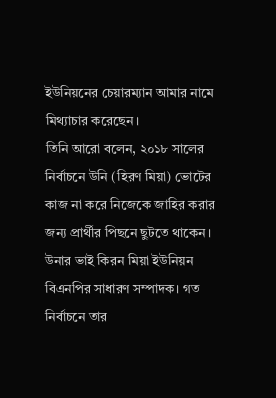ইউনিয়নের চেয়ারম্যান আমার নামে মিথ্যাচার করেছেন।
তিনি আরো বলেন, ২০১৮ সালের নির্বাচনে উনি (হিরণ মিয়া) ভোটের কাজ না করে নিজেকে জাহির করার জন্য প্রার্থীর পিছনে ছুটতে থাকেন। উনার ভাই কিরন মিয়া ইউনিয়ন বিএনপির সাধারণ সম্পাদক। গত নির্বাচনে তার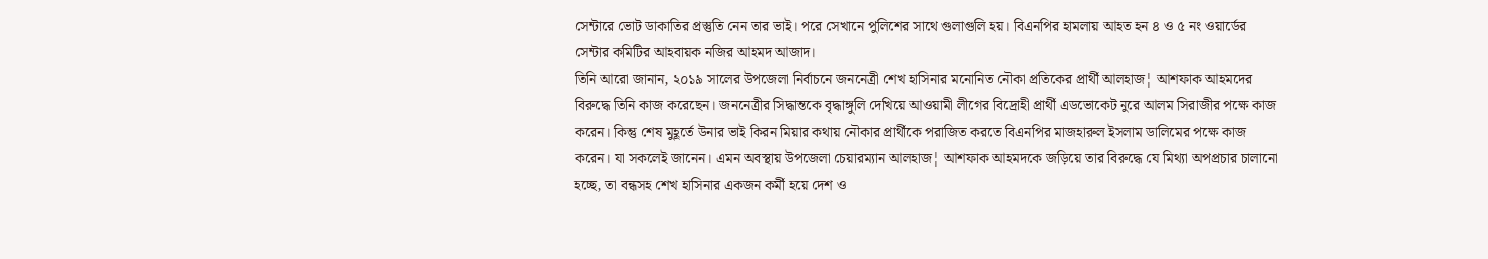সেন্টারে ভোট ডাকাতির প্রস্তুতি নেন তার ভাই। পরে সেখানে পুলিশের সাথে গুলাগুলি হয়। বিএনপির হামলায় আহত হন ৪ ও ৫ নং ওয়ার্ডের সেন্টার কমিটির আহবায়ক নজির আহমদ আজাদ।
তিনি আরো জানান, ২০১৯ সালের উপজেলা নির্বাচনে জননেত্রী শেখ হাসিনার মনোনিত নৌকা প্রতিকের প্রার্থী আলহাজ¦ আশফাক আহমদের বিরুদ্ধে তিনি কাজ করেছেন। জননেত্রীর সিদ্ধান্তকে বৃদ্ধাঙ্গুলি দেখিয়ে আওয়ামী লীগের বিদ্রোহী প্রার্থী এডভোকেট নুরে আলম সিরাজীর পক্ষে কাজ করেন। কিন্তু শেষ মুহূর্তে উনার ভাই কিরন মিয়ার কথায় নৌকার প্রার্থীকে পরাজিত করতে বিএনপির মাজহারুল ইসলাম ডালিমের পক্ষে কাজ করেন। যা সকলেই জানেন। এমন অবস্থায় উপজেলা চেয়ারম্যান আলহাজ¦ আশফাক আহমদকে জড়িয়ে তার বিরুদ্ধে যে মিথ্যা অপপ্রচার চালানো হচ্ছে, তা বন্ধসহ শেখ হাসিনার একজন কর্মী হয়ে দেশ ও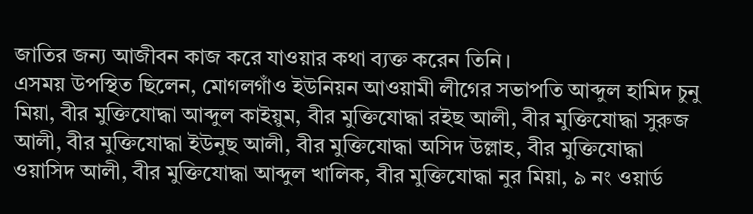জাতির জন্য আজীবন কাজ করে যাওয়ার কথা ব্যক্ত করেন তিনি।
এসময় উপস্থিত ছিলেন, মোগলগাঁও ইউনিয়ন আওয়ামী লীগের সভাপতি আব্দুল হামিদ চুনু মিয়া, বীর মুক্তিযোদ্ধা আব্দুল কাইয়ুম, বীর মুক্তিযোদ্ধা রইছ আলী, বীর মুক্তিযোদ্ধা সুরুজ আলী, বীর মুক্তিযোদ্ধা ইউনুছ আলী, বীর মুক্তিযোদ্ধা অসিদ উল্লাহ, বীর মুক্তিযোদ্ধা ওয়াসিদ আলী, বীর মুক্তিযোদ্ধা আব্দুল খালিক, বীর মুক্তিযোদ্ধা নুর মিয়া, ৯ নং ওয়ার্ড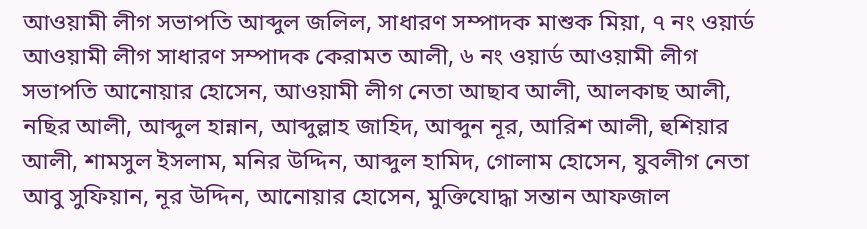আওয়ামী লীগ সভাপতি আব্দুল জলিল, সাধারণ সম্পাদক মাশুক মিয়া, ৭ নং ওয়ার্ড আওয়ামী লীগ সাধারণ সম্পাদক কেরামত আলী, ৬ নং ওয়ার্ড আওয়ামী লীগ সভাপতি আনোয়ার হোসেন, আওয়ামী লীগ নেতা আছাব আলী, আলকাছ আলী, নছির আলী, আব্দুল হান্নান, আব্দুল্লাহ জাহিদ, আব্দুন নূর, আরিশ আলী, হুশিয়ার আলী, শামসুল ইসলাম, মনির উদ্দিন, আব্দুল হামিদ, গোলাম হোসেন, যুবলীগ নেতা আবু সুফিয়ান, নূর উদ্দিন, আনোয়ার হোসেন, মুক্তিযোদ্ধা সন্তান আফজাল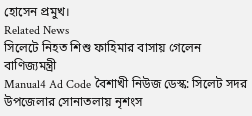হোসেন প্রমুখ।
Related News
সিলেটে নিহত শিশু ফাহিমার বাসায় গেলেন বাণিজ্যমন্ত্রী
Manual4 Ad Code বৈশাখী নিউজ ডেস্ক: সিলেট সদর উপজেলার সোনাতলায় নৃশংস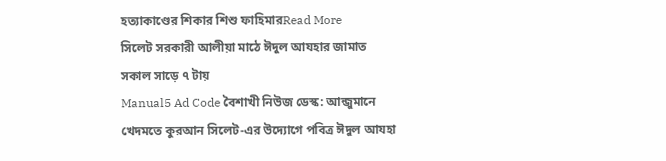হত্যাকাণ্ডের শিকার শিশু ফাহিমারRead More
সিলেট সরকারী আলীয়া মাঠে ঈদুল আযহার জামাত সকাল সাড়ে ৭ টায়
Manual5 Ad Code বৈশাখী নিউজ ডেস্ক: আন্জুমানে খেদমতে কুরআন সিলেট-এর উদ্যোগে পবিত্র ঈদুল আযহা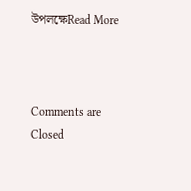উপলক্ষেRead More



Comments are Closed